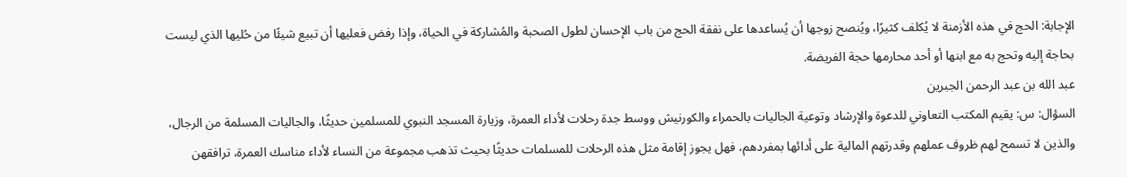الإجابة: الحج في هذه الأزمنة لا يُكلف كثيرًا، ويُنصح زوجها أن يُساعدها على نفقة الحج من باب الإحسان لطول الصحبة والمُشاركة في الحياة، وإذا رفض فعليها أن تبيع شيئًا من حُليها الذي ليست بحاجة إليه وتحج به مع ابنها أو أحد محارمها حجة الفريضة.
عبد الله بن عبد الرحمن الجبرين
السؤال: س: يقيم المكتب التعاوني للدعوة والإرشاد وتوعية الجاليات بالحمراء والكورنيش ووسط جدة رحلات لأداء العمرة، وزيارة المسجد النبوي للمسلمين حديثًا، والجاليات المسلمة من الرجال، والذين لا تسمح لهم ظروف عملهم وقدرتهم المالية على أدائها بمفردهم، فهل يجوز إقامة مثل هذه الرحلات للمسلمات حديثًا بحيث تذهب مجموعة من النساء لأداء مناسك العمرة، ترافقهن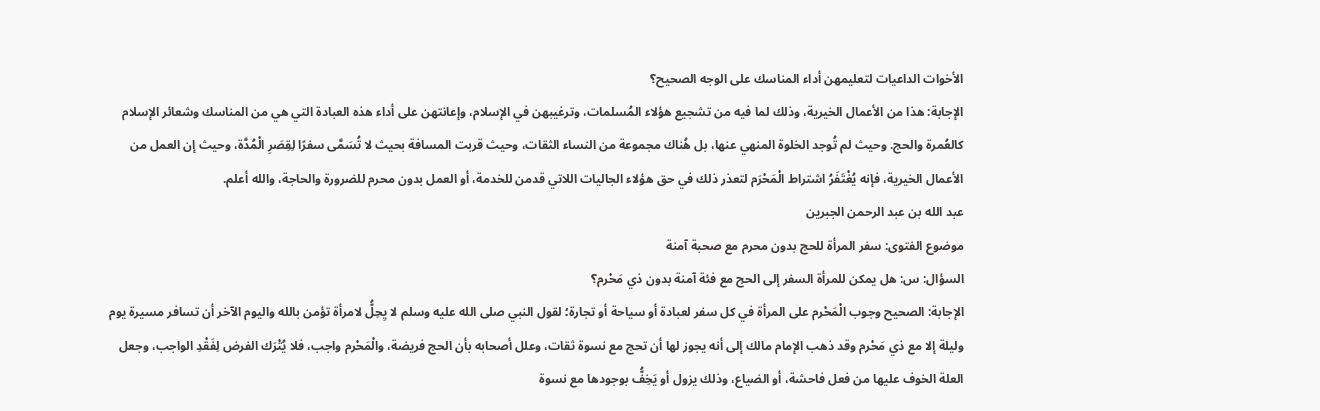الأخوات الداعيات لتعليمهن أداء المناسك على الوجه الصحيح؟
الإجابة: هذا من الأعمال الخيرية، وذلك لما فيه من تشجيع هؤلاء المُسلمات، وترغيبهن في الإسلام، وإعانتهن على أداء هذه العبادة التي هي من المناسك وشعائر الإسلام كالعُمرة والحج. وحيث لم تُوجد الخلوة المنهي عنها، بل هُناك مجموعة من النساء الثقات، وحيث قربت المسافة بحيث لا تُسَمَّى سفرًا لِقِصَرِ الْمُدَّة، وحيث إن العمل من الأعمال الخيرية، فإنه يُغْتَفَرُ اشتراط الْمَحْرَم لتعذر ذلك في حق هؤلاء الجاليات اللاتي قدمن للخدمة، أو العمل بدون محرم للضرورة والحاجة، والله أعلم.
عبد الله بن عبد الرحمن الجبرين
موضوع الفتوى: سفر المرأة للحج بدون محرم مع صحبة آمنة
السؤال: س: هل يمكن للمرأة السفر إلى الحج مع فئة آمنة بدون ذي مَحْرم؟
الإجابة: الصحيح وجوب الْمَحْرم على المرأة في كل سفر لعبادة أو سياحة أو تجارة؛ لقول النبي صلى الله عليه وسلم لا يِحِلُّ لامرأة تؤمن بالله واليوم الآخر أن تسافر مسيرة يوم وليلة إلا مع ذي مَحْرم وقد ذهب الإمام مالك إلى أنه يجوز لها أن تحج مع نسوة ثقات، وعلل أصحابه بأن الحج فريضة، والْمَحْرم واجب، فلا يُتْرَك الفرض لِفَقْدِ الواجب، وجعل العلة الخوف عليها من فعل فاحشة، أو الضياع، وذلك يزول أو يَخِفُّ بوجودها مع نسوة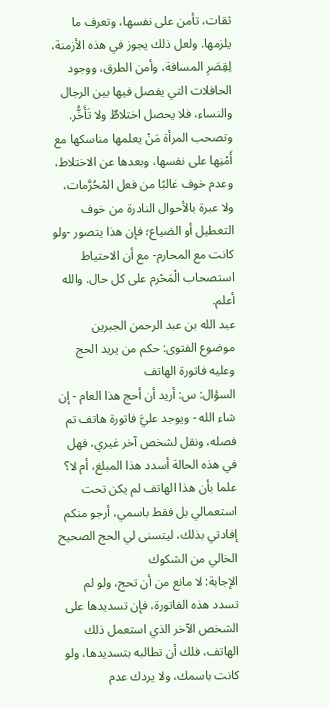ثقات، تأمن على نفسها، وتعرف ما يلزمها. ولعل ذلك يجوز في هذه الأزمنة، لِقِصَرِ المسافة، وأمن الطرق، ووجود الحافلات التي يفصل فيها بين الرجال والنساء، فلا يحصل اختلاطٌ ولا تَأَخُّر. وتصحب المرأة مَنْ يعلمها مناسكها مع أَمْنِها على نفسها، وبعدها عن الاختلاط، وعدم خوف غالبًا من فعل المْحُرَّمات، ولا عبرة بالأحوال النادرة من خوف التعطيل أو الضياع؛ فإن هذا يتصور -ولو كانت مع المحارم- مع أن الاحتياط استصحاب الْمَحْرم على كل حال. والله أعلم.
عبد الله بن عبد الرحمن الجبرين
موضوع الفتوى: حكم من يريد الحج وعليه فاتورة الهاتف
السؤال: س: أريد أن أحج هذا العام - إن شاء الله - ويوجد عليَّ فاتورة هاتف تم فصله، ونقل لشخص آخر غيري، فهل في هذه الحالة أسدد هذا المبلغ، أم لا؟ علما بأن هذا الهاتف لم يكن تحت استعمالي بل فقط باسمي، أرجو منكم إفادتي بذلك، ليتسنى لي الحج الصحيح الخالي من الشكوك
الإجابة: لا مانع من أن تحج، ولو لم تسدد هذه الفاتورة، فإن تسديدها على الشخص الآخر الذي استعمل ذلك الهاتف، فلك أن تطالبه بتسديدها، ولو كانت باسمك، ولا يردك عدم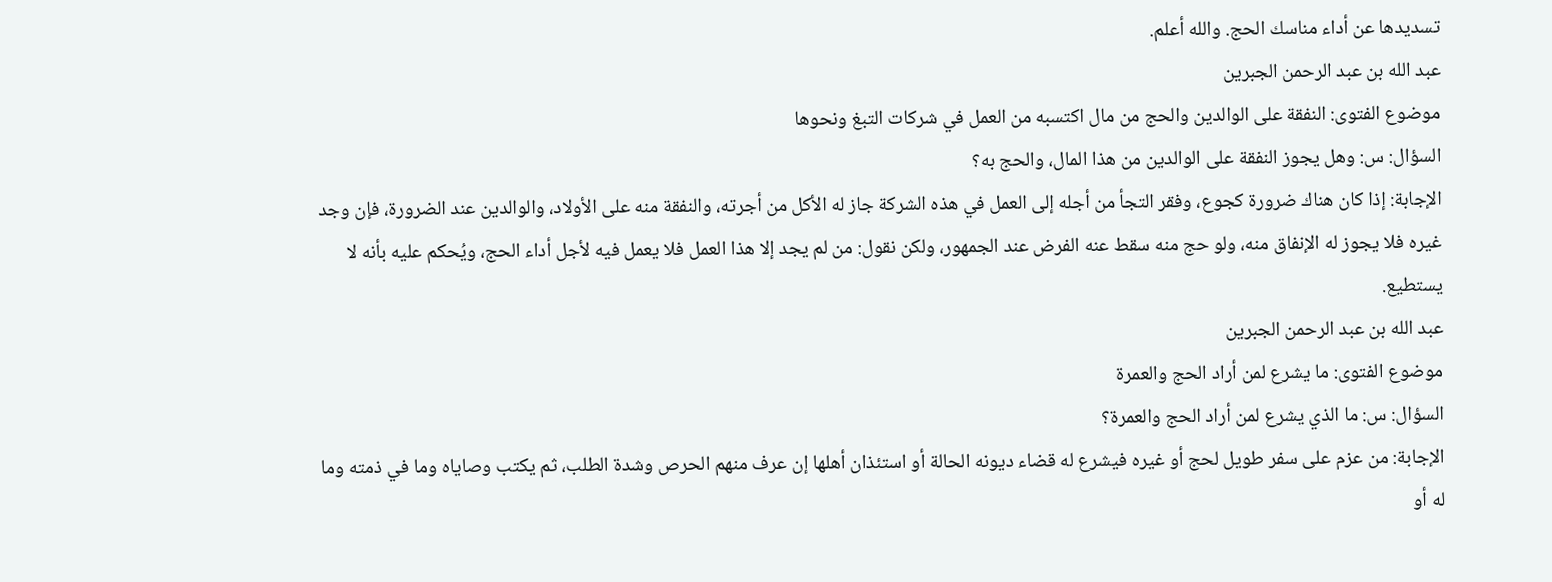تسديدها عن أداء مناسك الحج. والله أعلم.
عبد الله بن عبد الرحمن الجبرين
موضوع الفتوى: النفقة على الوالدين والحج من مال اكتسبه من العمل في شركات التبغ ونحوها
السؤال: س: وهل يجوز النفقة على الوالدين من هذا المال، والحج به؟
الإجابة: إذا كان هناك ضرورة كجوع، وفقر التجأ من أجله إلى العمل في هذه الشركة جاز له الأكل من أجرته، والنفقة منه على الأولاد، والوالدين عند الضرورة، فإن وجد غيره فلا يجوز له الإنفاق منه، ولو حج منه سقط عنه الفرض عند الجمهور، ولكن نقول: من لم يجد إلا هذا العمل فلا يعمل فيه لأجل أداء الحج، ويُحكم عليه بأنه لا يستطيع.
عبد الله بن عبد الرحمن الجبرين
موضوع الفتوى: ما يشرع لمن أراد الحج والعمرة
السؤال: س: ما الذي يشرع لمن أراد الحج والعمرة؟
الإجابة: من عزم على سفر طويل لحج أو غيره فيشرع له قضاء ديونه الحالة أو استئذان أهلها إن عرف منهم الحرص وشدة الطلب، ثم يكتب وصاياه وما في ذمته وما له أو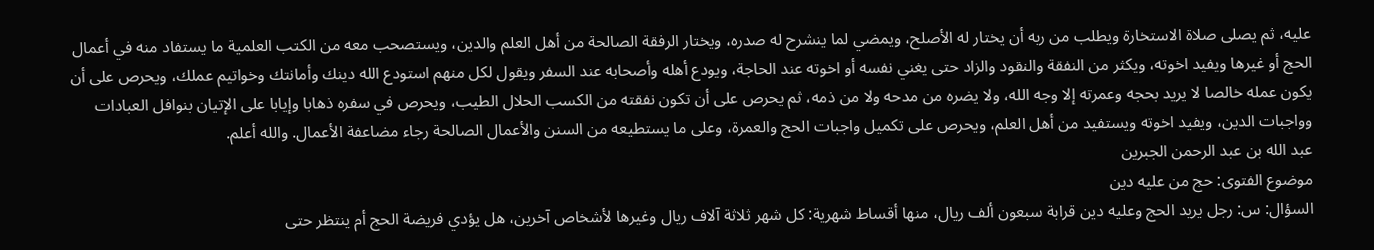عليه، ثم يصلى صلاة الاستخارة ويطلب من ربه أن يختار له الأصلح، ويمضي لما ينشرح له صدره، ويختار الرفقة الصالحة من أهل العلم والدين، ويستصحب معه من الكتب العلمية ما يستفاد منه في أعمال الحج أو غيرها ويفيد اخوته، ويكثر من النفقة والنقود والزاد حتى يغني نفسه أو اخوته عند الحاجة، ويودع أهله وأصحابه عند السفر ويقول لكل منهم استودع الله دينك وأمانتك وخواتيم عملك، ويحرص على أن يكون عمله خالصا لا يريد بحجه وعمرته إلا وجه الله، ولا يضره من مدحه ولا من ذمه، ثم يحرص على أن تكون نفقته من الكسب الحلال الطيب، ويحرص في سفره ذهابا وإيابا على الإتيان بنوافل العبادات وواجبات الدين، ويفيد اخوته ويستفيد من أهل العلم، ويحرص على تكميل واجبات الحج والعمرة، وعلى ما يستطيعه من السنن والأعمال الصالحة رجاء مضاعفة الأعمال. والله أعلم.
عبد الله بن عبد الرحمن الجبرين
موضوع الفتوى: حج من عليه دين
السؤال: س: رجل يريد الحج وعليه دين قرابة سبعون ألف ريال، منها أقساط شهرية: كل شهر ثلاثة آلاف ريال وغيرها لأشخاص آخرين، هل يؤدي فريضة الحج أم ينتظر حتى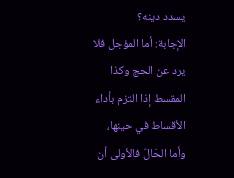يسدد دينه؟
الإجابة: أما المؤجل فلا يرد عن الحج وكذا المقسط إذا التزم بأداء الأقساط في حينها، وأما الحَالّ فالأولى أن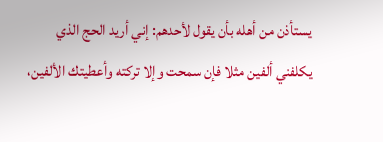يستأذن من أهله بأن يقول لأحدهم: إني أريد الحج الذي يكلفني ألفين مثلا فإن سمحت وإلا تركته وأعطيتك الألفين،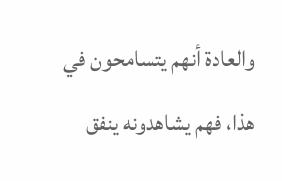والعادة أنهم يتسامحون في هذا، فهم يشاهدونه ينفق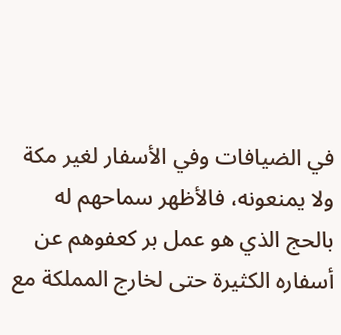في الضيافات وفي الأسفار لغير مكة ولا يمنعونه، فالأظهر سماحهم له بالحج الذي هو عمل بر كعفوهم عن أسفاره الكثيرة حتى لخارج المملكة مع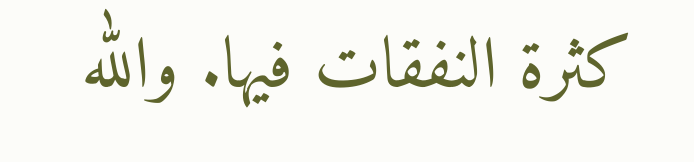كثرة النفقات فيها. والله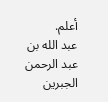أعلم.
عبد الله بن عبد الرحمن الجبرين